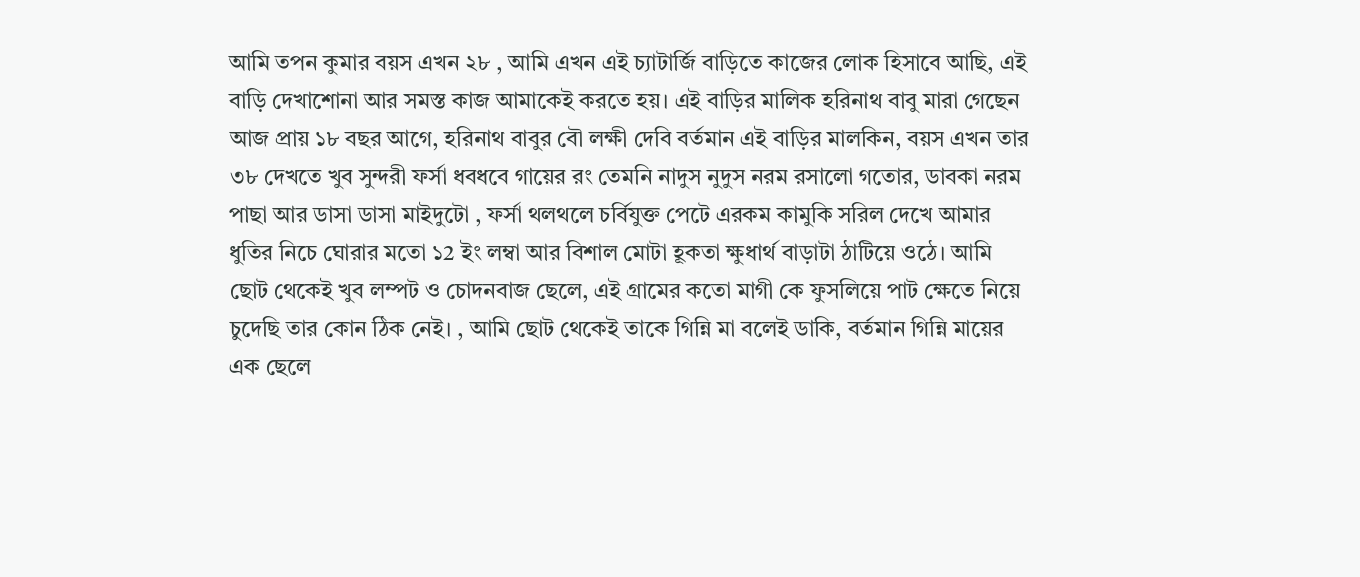আমি তপন কুমার বয়স এখন ২৮ , আমি এখন এই চ্যাটার্জি বাড়িতে কাজের লোক হিসাবে আছি, এই বাড়ি দেখাশোনা আর সমস্ত কাজ আমাকেই করতে হয়। এই বাড়ির মালিক হরিনাথ বাবু মারা গেছেন আজ প্রায় ১৮ বছর আগে, হরিনাথ বাবুর বৌ লক্ষী দেবি বর্তমান এই বাড়ির মালকিন, বয়স এখন তার ৩৮ দেখতে খুব সুন্দরী ফর্সা ধবধবে গায়ের রং তেমনি নাদুস নুদুস নরম রসালো গতোর, ডাবকা নরম পাছা আর ডাসা ডাসা মাইদুটো , ফর্সা থলথলে চর্বিযুক্ত পেটে এরকম কামুকি সরিল দেখে আমার ধুতির নিচে ঘোরার মতো ১2 ইং লম্বা আর বিশাল মোটা হূকতা ক্ষুধার্থ বাড়াটা ঠাটিয়ে ওঠে। আমি ছোট থেকেই খুব লম্পট ও চোদনবাজ ছেলে, এই গ্রামের কতো মাগী কে ফুসলিয়ে পাট ক্ষেতে নিয়ে চুদেছি তার কোন ঠিক নেই। , আমি ছোট থেকেই তাকে গিন্নি মা বলেই ডাকি, বর্তমান গিন্নি মায়ের এক ছেলে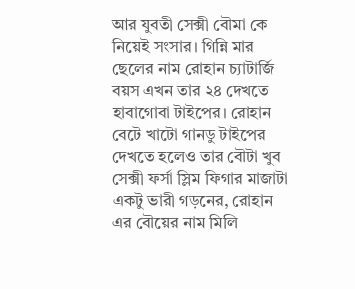আর যুবতী সেক্সী বৌমা কে নিয়েই সংসার। গিন্নি মার ছেলের নাম রোহান চ্যাটার্জি বয়স এখন তার ২৪ দেখতে হাবাগোবা টাইপের। রোহান বেটে খাটো গানডু টাইপের দেখতে হলেও তার বৌটা খুব সেক্সী ফর্সা স্লিম ফিগার মাজাটা একটু ভারী গড়নের, রোহান এর বৌয়ের নাম মিলি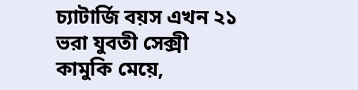চ্যাটার্জি বয়স এখন ২১ ভরা যুবতী সেক্সী কামুকি মেয়ে,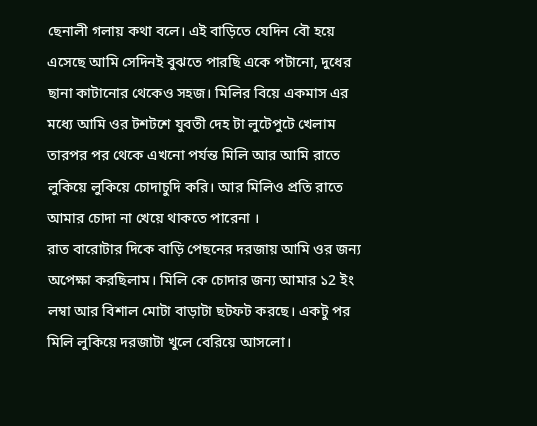ছেনালী গলায় কথা বলে। এই বাড়িতে যেদিন বৌ হয়ে এসেছে আমি সেদিনই বুঝতে পারছি একে পটানো, দুধের ছানা কাটানোর থেকেও সহজ। মিলির বিয়ে একমাস এর মধ্যে আমি ওর টশটশে যুবতী দেহ টা লুটেপুটে খেলাম তারপর পর থেকে এখনো পর্যন্ত মিলি আর আমি রাতে লুকিয়ে লুকিয়ে চোদাচুদি করি। আর মিলিও প্রতি রাতে আমার চোদা না খেয়ে থাকতে পারেনা ।
রাত বারোটার দিকে বাড়ি পেছনের দরজায় আমি ওর জন্য অপেক্ষা করছিলাম। মিলি কে চোদার জন্য আমার ১2 ইং লম্বা আর বিশাল মোটা বাড়াটা ছটফট করছে। একটু পর মিলি লুকিয়ে দরজাটা খুলে বেরিয়ে আসলো।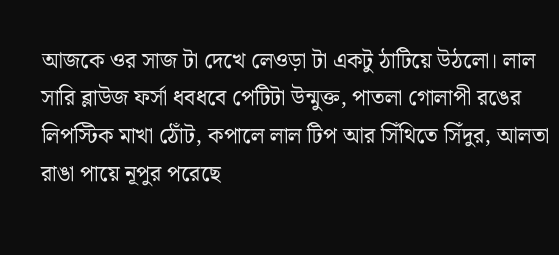আজকে ওর সাজ টা দেখে লেওড়া টা একটু ঠাটিয়ে উঠলো। লাল সারি ব্লাউজ ফর্সা ধবধবে পেটিটা উন্মুক্ত, পাতলা গোলাপী রঙের লিপস্টিক মাখা ঠোঁট, কপালে লাল টিপ আর সিঁথিতে সিঁদুর, আলতা রাঙা পায়ে নূপুর পরেছে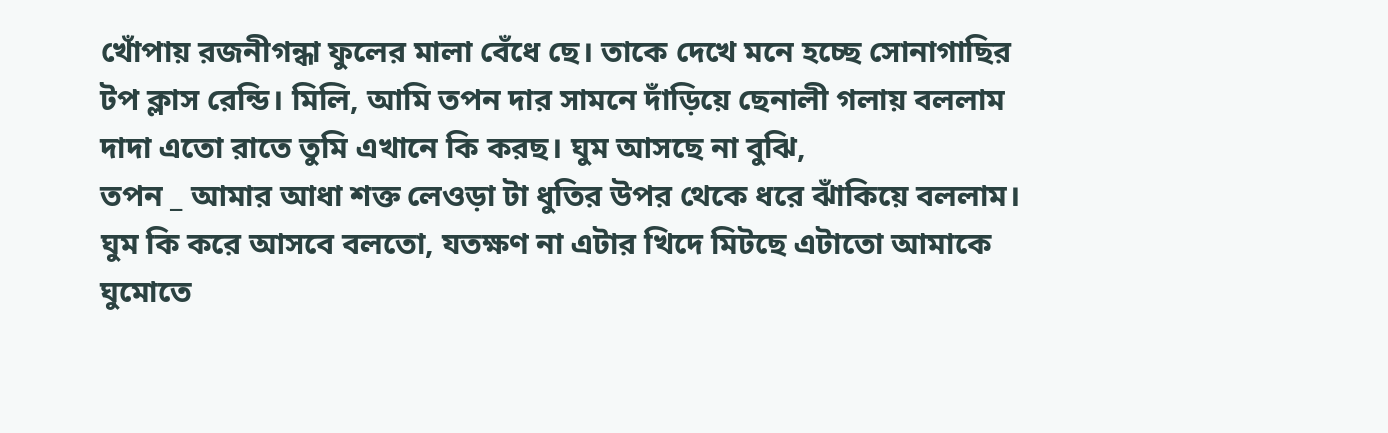খোঁপায় রজনীগন্ধা ফুলের মালা বেঁধে ছে। তাকে দেখে মনে হচ্ছে সোনাগাছির টপ ক্লাস রেন্ডি। মিলি, আমি তপন দার সামনে দাঁড়িয়ে ছেনালী গলায় বললাম দাদা এতো রাতে তুমি এখানে কি করছ। ঘুম আসছে না বুঝি,
তপন _ আমার আধা শক্ত লেওড়া টা ধুতির উপর থেকে ধরে ঝাঁকিয়ে বললাম। ঘুম কি করে আসবে বলতো, যতক্ষণ না এটার খিদে মিটছে এটাতো আমাকে ঘুমোতে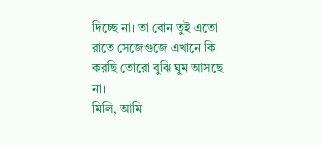দিচ্ছে না। তা বোন তুই এতো রাতে সেজেগুজে এখানে কি করছি তোরো বুঝি ঘুম আসছে না।
মিলি, আমি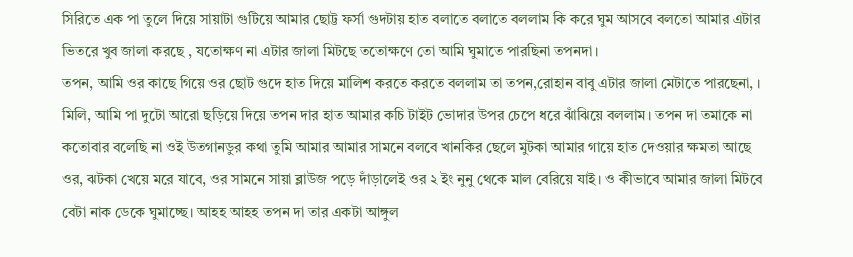সিরিতে এক পা তুলে দিয়ে সায়াটা গুটিয়ে আমার ছোট্ট ফর্সা গুদটায় হাত বলাতে বলাতে বললাম কি করে ঘুম আসবে বলতো আমার এটার ভিতরে খুব জালা করছে , যতোক্ষণ না এটার জালা মিটছে ততোক্ষণে তো আমি ঘুমাতে পারছিনা তপনদা।
তপন, আমি ওর কাছে গিয়ে ওর ছোট গুদে হাত দিয়ে মালিশ করতে করতে বললাম তা তপন,রোহান বাবু এটার জালা মেটাতে পারছেনা, ।
মিলি, আমি পা দুটো আরো ছড়িয়ে দিয়ে তপন দার হাত আমার কচি টাইট ভোদার উপর চেপে ধরে ঝাঁঝিয়ে বললাম। তপন দা তমাকে না কতোবার বলেছি না ওই উতগানডুর কথা তুমি আমার আমার সামনে বলবে খানকির ছেলে মুটকা আমার গায়ে হাত দেওয়ার ক্ষমতা আছে ওর, ঝটকা খেয়ে মরে যাবে, ওর সামনে সায়া ব্লাউজ পড়ে দাঁড়ালেই ওর ২ ইং নুনু থেকে মাল বেরিয়ে যাই। ও কীভাবে আমার জালা মিটবে বেটা নাক ডেকে ঘুমাচ্ছে। আহহ আহহ তপন দা তার একটা আঙ্গুল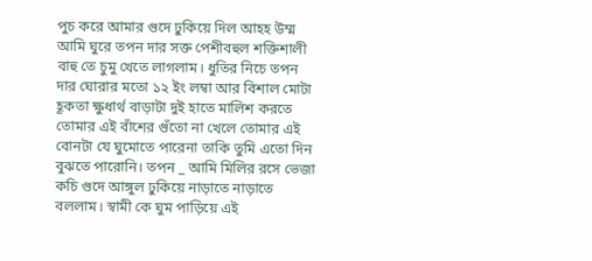পুচ করে আমার গুদে ঢুকিয়ে দিল আহহ উম্ম আমি ঘুরে তপন দার সক্ত পেশীবহুল শক্তিশালী বাহু তে চুমু খেতে লাগলাম। ধুতির নিচে তপন দার ঘোরার মতো ১২ ইং লম্বা আর বিশাল মোটা হূকতা ক্ষুধার্থ বাড়াটা দুই হাতে মালিশ করতে তোমার এই বাঁশের গুঁতো না খেলে তোমার এই বোনটা যে ঘুমোতে পারেনা তাকি তুমি এতো দিন বুঝতে পারোনি। তপন _ আমি মিলির রসে ভেজা কচি গুদে আঙ্গুল ঢুকিয়ে নাড়াতে নাড়াতে বললাম। স্বামী কে ঘুম পাড়িয়ে এই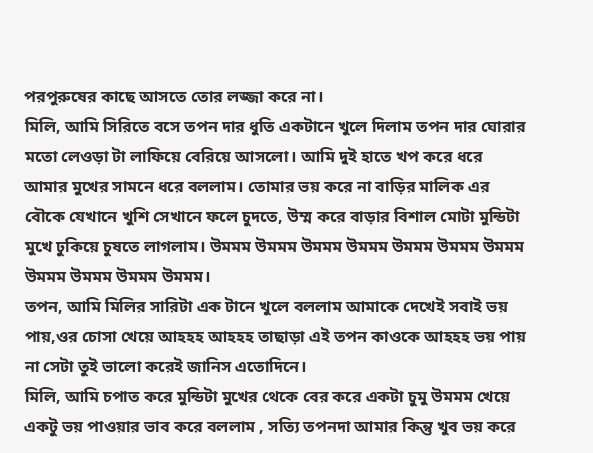পরপুরুষের কাছে আসতে তোর লজ্জা করে না।
মিলি, আমি সিরিতে বসে তপন দার ধুতি একটানে খুলে দিলাম তপন দার ঘোরার মতো লেওড়া টা লাফিয়ে বেরিয়ে আসলো। আমি দুই হাতে খপ করে ধরে আমার মুখের সামনে ধরে বললাম। তোমার ভয় করে না বাড়ির মালিক এর বৌকে যেখানে খুশি সেখানে ফলে চুদতে, উম্ম করে বাড়ার বিশাল মোটা মুন্ডিটা মুখে ঢুকিয়ে চুষতে লাগলাম। উমমম উমমম উমমম উমমম উমমম উমমম উমমম উমমম উমমম উমমম উমমম।
তপন, আমি মিলির সারিটা এক টানে খুলে বললাম আমাকে দেখেই সবাই ভয় পায়,ওর চোসা খেয়ে আহহহ আহহহ তাছাড়া এই তপন কাওকে আহহহ ভয় পায় না সেটা তুই ভালো করেই জানিস এতোদিনে।
মিলি, আমি চপাত করে মুন্ডিটা মুখের থেকে বের করে একটা চুমু উমমম খেয়ে একটু ভয় পাওয়ার ভাব করে বললাম , সত্যি তপনদা আমার কিন্তু খুব ভয় করে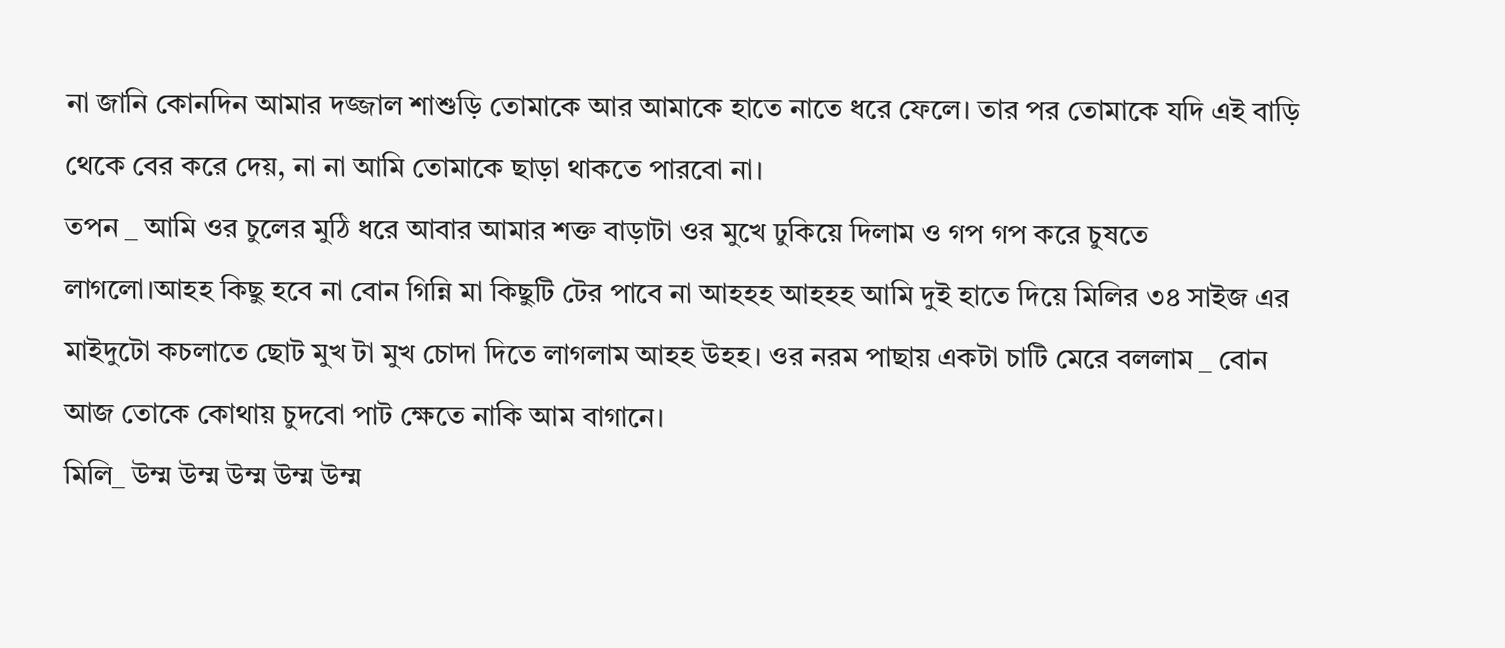না জানি কোনদিন আমার দজ্জাল শাশুড়ি তোমাকে আর আমাকে হাতে নাতে ধরে ফেলে। তার পর তোমাকে যদি এই বাড়ি থেকে বের করে দেয়, না না আমি তোমাকে ছাড়া থাকতে পারবো না।
তপন _ আমি ওর চুলের মুঠি ধরে আবার আমার শক্ত বাড়াটা ওর মুখে ঢুকিয়ে দিলাম ও গপ গপ করে চুষতে লাগলো।আহহ কিছু হবে না বোন গিন্নি মা কিছুটি টের পাবে না আহহহ আহহহ আমি দুই হাতে দিয়ে মিলির ৩৪ সাইজ এর মাইদুটো কচলাতে ছোট মুখ টা মুখ চোদা দিতে লাগলাম আহহ উহহ। ওর নরম পাছায় একটা চাটি মেরে বললাম _ বোন আজ তোকে কোথায় চুদবো পাট ক্ষেতে নাকি আম বাগানে।
মিলি_ উম্ম উম্ম উম্ম উম্ম উম্ম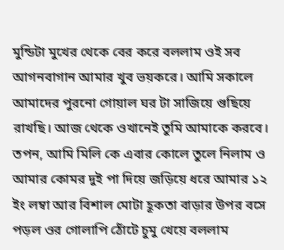মুন্ডিটা মুখের থেকে বের করে বললাম ওই সব আগনবাগান আমার খুব ভয়করে। আমি সকালে আমাদের পুরনো গোয়াল ঘর টা সাজিয়ে গুছিয়ে রাখছি। আজ থেকে ওখানেই তুমি আমাকে করবে।
তপন, আমি মিলি কে এবার কোলে তুলে নিলাম ও আমার কোমর দুই পা দিয়ে জড়িয়ে ধরে আমার ১২ ইং লম্বা আর বিশাল মোটা হূকতা বাড়ার উপর বসে পড়ল ওর গোলাপি ঠোঁটে চুমু খেয়ে বললাম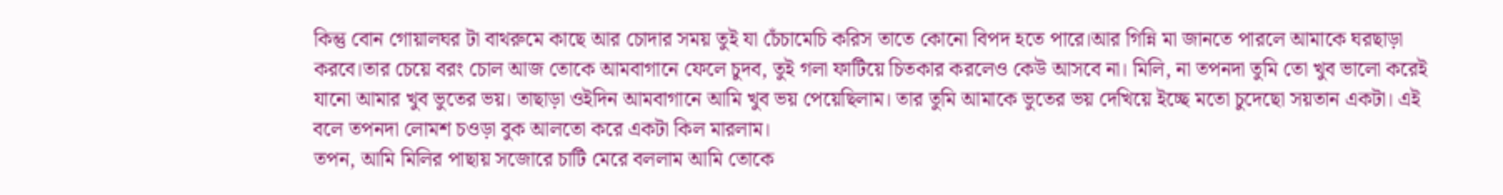কিন্তু বোন গোয়ালঘর টা বাথরুমে কাছে আর চোদার সময় তুই যা চেঁচামেচি করিস তাতে কোনো বিপদ হতে পারে।আর গিন্নি মা জানতে পারলে আমাকে ঘরছাড়া করবে।তার চেয়ে বরং চোল আজ তোকে আমবাগানে ফেলে চুদব, তুই গলা ফাটিয়ে চিতকার করলেও কেউ আসবে না। মিলি, না তপনদা তুমি তো খুব ভালো করেই যানো আমার খুব ভুতের ভয়। তাছাড়া ওইদিন আমবাগানে আমি খুব ভয় পেয়েছিলাম। তার তুমি আমাকে ভুতের ভয় দেখিয়ে ইচ্ছে মতো চুদেছো সয়তান একটা। এই বলে তপনদা লোমশ চওড়া বুক আলতো করে একটা কিল মারলাম।
তপন, আমি মিলির পাছায় সজোরে চাটি মেরে বললাম আমি তোকে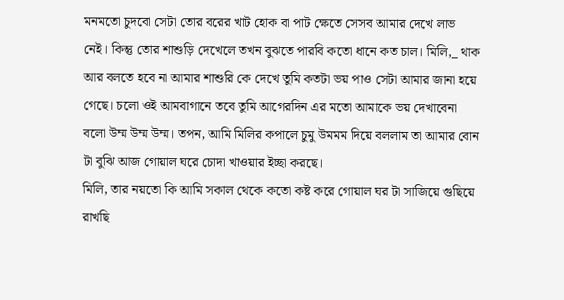মনমতো চুদবো সেটা তোর বরের খাট হোক বা পাট ক্ষেতে সেসব আমার দেখে লাভ নেই। কিন্তু তোর শাশুড়ি দেখেলে তখন বুঝতে পারবি কতো ধানে কত চাল। মিলি,_ থাক আর বলতে হবে না আমার শাশুরি কে দেখে তুমি কতটা ভয় পাও সেটা আমার জানা হয়ে গেছে। চলো ওই আমবাগানে তবে তুমি আগেরদিন এর মতো আমাকে ভয় দেখাবেনা বলো উম্ম উম্ম উম্ম। তপন, আমি মিলির কপালে চুমু উমমম দিয়ে বললাম তা আমার বোন টা বুঝি আজ গোয়াল ঘরে চোদা খাওয়ার ইচ্ছা করছে।
মিলি, তার নয়তো কি আমি সকাল থেকে কতো কষ্ট করে গোয়াল ঘর টা সাজিয়ে গুছিয়ে রাখছি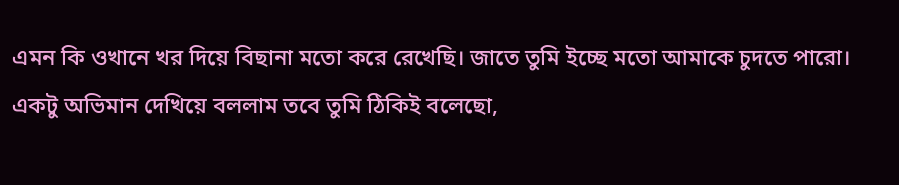এমন কি ওখানে খর দিয়ে বিছানা মতো করে রেখেছি। জাতে তুমি ইচ্ছে মতো আমাকে চুদতে পারো। একটু অভিমান দেখিয়ে বললাম তবে তুমি ঠিকিই বলেছো,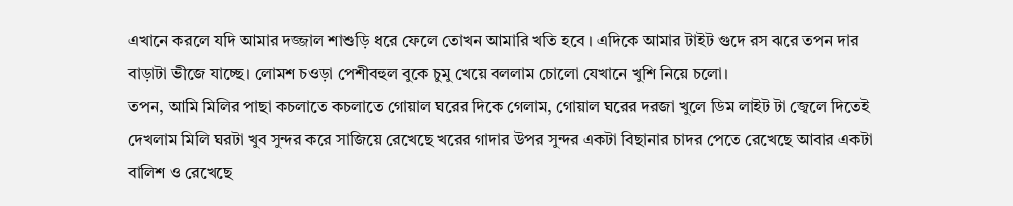এখানে করলে যদি আমার দজ্জাল শাশুড়ি ধরে ফেলে তোখন আমারি খতি হবে । এদিকে আমার টাইট গুদে রস ঝরে তপন দার বাড়াটা ভীজে যাচ্ছে। লোমশ চওড়া পেশীবহুল বুকে চুমু খেয়ে বললাম চোলো যেখানে খুশি নিয়ে চলো।
তপন, আমি মিলির পাছা কচলাতে কচলাতে গোয়াল ঘরের দিকে গেলাম, গোয়াল ঘরের দরজা খুলে ডিম লাইট টা জ্বেলে দিতেই দেখলাম মিলি ঘরটা খুব সুন্দর করে সাজিয়ে রেখেছে খরের গাদার উপর সুন্দর একটা বিছানার চাদর পেতে রেখেছে আবার একটা বালিশ ও রেখেছে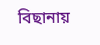বিছানায়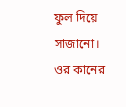ফুল দিয়ে সাজানো। ওর কানের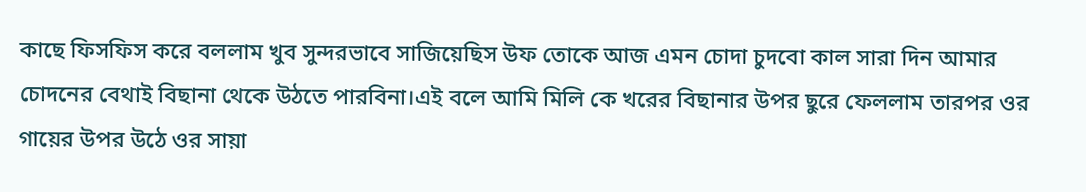কাছে ফিসফিস করে বললাম খুব সুন্দরভাবে সাজিয়েছিস উফ তোকে আজ এমন চোদা চুদবো কাল সারা দিন আমার চোদনের বেথাই বিছানা থেকে উঠতে পারবিনা।এই বলে আমি মিলি কে খরের বিছানার উপর ছুরে ফেললাম তারপর ওর গায়ের উপর উঠে ওর সায়া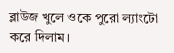ব্লাউজ খুলে ওকে পুরো ল্যাংটো করে দিলাম।